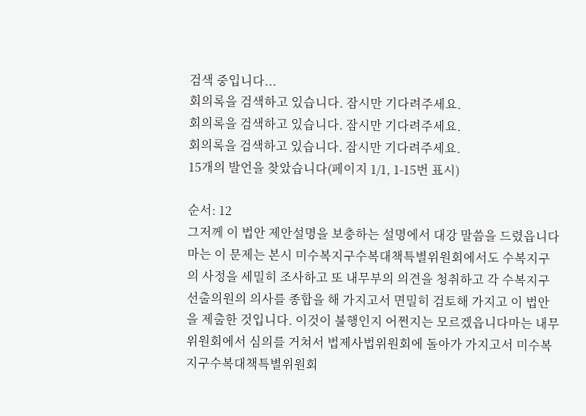검색 중입니다...
회의록을 검색하고 있습니다. 잠시만 기다려주세요.
회의록을 검색하고 있습니다. 잠시만 기다려주세요.
회의록을 검색하고 있습니다. 잠시만 기다려주세요.
15개의 발언을 찾았습니다(페이지 1/1, 1-15번 표시)

순서: 12
그저께 이 법안 제안설명을 보충하는 설명에서 대강 말씀을 드렸읍니다마는 이 문제는 본시 미수복지구수복대책특별위원회에서도 수복지구의 사정을 세밀히 조사하고 또 내무부의 의견을 청취하고 각 수복지구 선출의원의 의사를 종합을 해 가지고서 면밀히 검토해 가지고 이 법안을 제출한 것입니다. 이것이 불행인지 어쩐지는 모르겠읍니다마는 내무위원회에서 심의를 거쳐서 법제사법위원회에 돌아가 가지고서 미수복지구수복대책특별위원회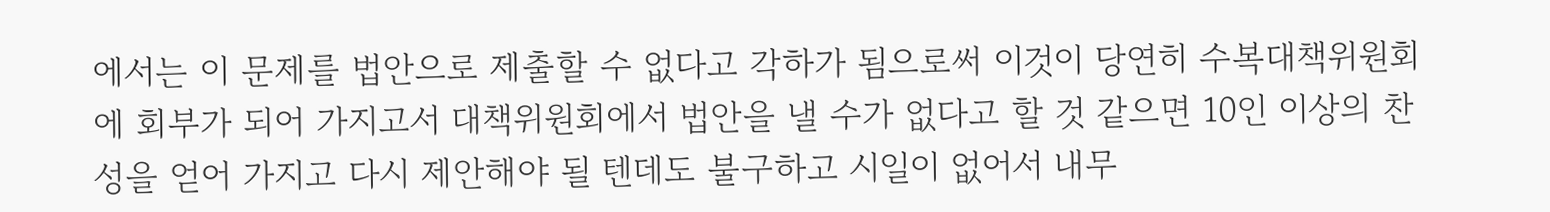에서는 이 문제를 법안으로 제출할 수 없다고 각하가 됨으로써 이것이 당연히 수복대책위원회에 회부가 되어 가지고서 대책위원회에서 법안을 낼 수가 없다고 할 것 같으면 10인 이상의 찬성을 얻어 가지고 다시 제안해야 될 텐데도 불구하고 시일이 없어서 내무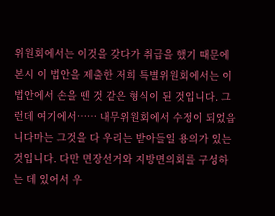위원회에서는 이것을 갖다가 취급을 했기 때문에 본시 이 법안을 제출한 저희 특별위원회에서는 이 법안에서 손을 뗀 것 같은 형식이 된 것입니다. 그런데 여기에서…… 내무위원회에서 수정이 되었읍니다마는 그것을 다 우리는 받아들일 용의가 있는 것입니다. 다만 면장선거와 지방면의회를 구성하는 데 있어서 우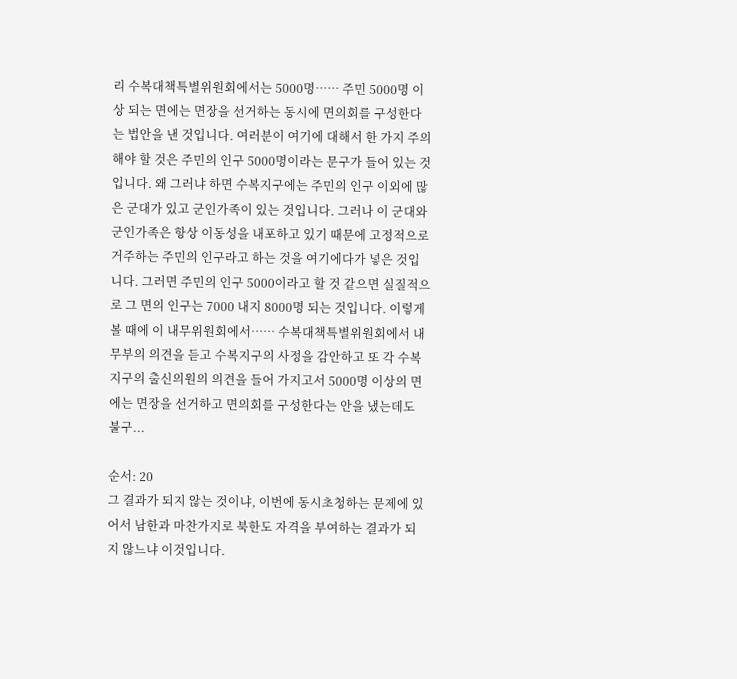리 수복대책특별위원회에서는 5000명…… 주민 5000명 이상 되는 면에는 면장을 선거하는 동시에 면의회를 구성한다는 법안을 낸 것입니다. 여러분이 여기에 대해서 한 가지 주의해야 할 것은 주민의 인구 5000명이라는 문구가 들어 있는 것입니다. 왜 그러냐 하면 수복지구에는 주민의 인구 이외에 많은 군대가 있고 군인가족이 있는 것입니다. 그러나 이 군대와 군인가족은 항상 이동성을 내포하고 있기 때문에 고정적으로 거주하는 주민의 인구라고 하는 것을 여기에다가 넣은 것입니다. 그러면 주민의 인구 5000이라고 할 것 같으면 실질적으로 그 면의 인구는 7000 내지 8000명 되는 것입니다. 이렇게 볼 때에 이 내무위원회에서…… 수복대책특별위원회에서 내무부의 의견을 듣고 수복지구의 사정을 감안하고 또 각 수복지구의 출신의원의 의견을 들어 가지고서 5000명 이상의 면에는 면장을 선거하고 면의회를 구성한다는 안을 냈는데도 불구...

순서: 20
그 결과가 되지 않는 것이냐, 이번에 동시초청하는 문제에 있어서 남한과 마찬가지로 북한도 자격을 부여하는 결과가 되지 않느냐 이것입니다.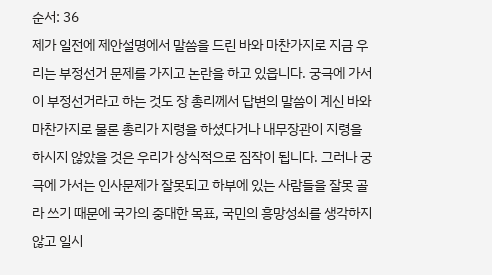순서: 36
제가 일전에 제안설명에서 말씀을 드린 바와 마찬가지로 지금 우리는 부정선거 문제를 가지고 논란을 하고 있읍니다. 궁극에 가서 이 부정선거라고 하는 것도 장 총리께서 답변의 말씀이 계신 바와 마찬가지로 물론 총리가 지령을 하셨다거나 내무장관이 지령을 하시지 않았을 것은 우리가 상식적으로 짐작이 됩니다. 그러나 궁극에 가서는 인사문제가 잘못되고 하부에 있는 사람들을 잘못 골라 쓰기 때문에 국가의 중대한 목표, 국민의 흥망성쇠를 생각하지 않고 일시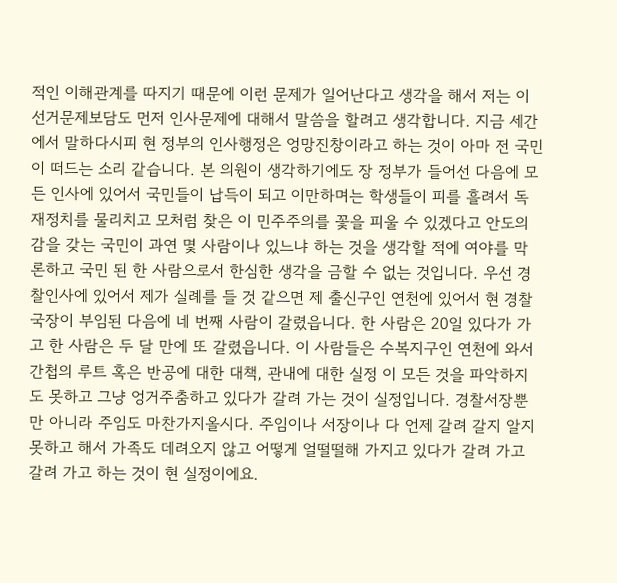적인 이해관계를 따지기 때문에 이런 문제가 일어난다고 생각을 해서 저는 이 선거문제보담도 먼저 인사문제에 대해서 말씀을 할려고 생각합니다. 지금 세간에서 말하다시피 현 정부의 인사행정은 엉망진창이라고 하는 것이 아마 전 국민이 떠드는 소리 같습니다. 본 의원이 생각하기에도 장 정부가 들어선 다음에 모든 인사에 있어서 국민들이 납득이 되고 이만하며는 학생들이 피를 흘려서 독재정치를 물리치고 모처럼 찾은 이 민주주의를 꽃을 피울 수 있겠다고 안도의 감을 갖는 국민이 과연 몇 사람이나 있느냐 하는 것을 생각할 적에 여야를 막론하고 국민 된 한 사람으로서 한심한 생각을 금할 수 없는 것입니다. 우선 경찰인사에 있어서 제가 실례를 들 것 같으면 제 출신구인 연천에 있어서 현 경찰국장이 부임된 다음에 네 번째 사람이 갈렸읍니다. 한 사람은 20일 있다가 가고 한 사람은 두 달 만에 또 갈렸읍니다. 이 사람들은 수복지구인 연천에 와서 간첩의 루트 혹은 반공에 대한 대책, 관내에 대한 실정 이 모든 것을 파악하지도 못하고 그냥 엉거주춤하고 있다가 갈려 가는 것이 실정입니다. 경찰서장뿐만 아니라 주임도 마찬가지올시다. 주임이나 서장이나 다 언제 갈려 갈지 알지 못하고 해서 가족도 데려오지 않고 어떻게 얼떨떨해 가지고 있다가 갈려 가고 갈려 가고 하는 것이 현 실정이에요.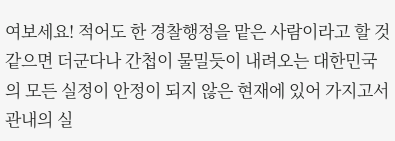여보세요! 적어도 한 경찰행정을 맡은 사람이라고 할 것 같으면 더군다나 간첩이 물밀듯이 내려오는 대한민국의 모든 실정이 안정이 되지 않은 현재에 있어 가지고서 관내의 실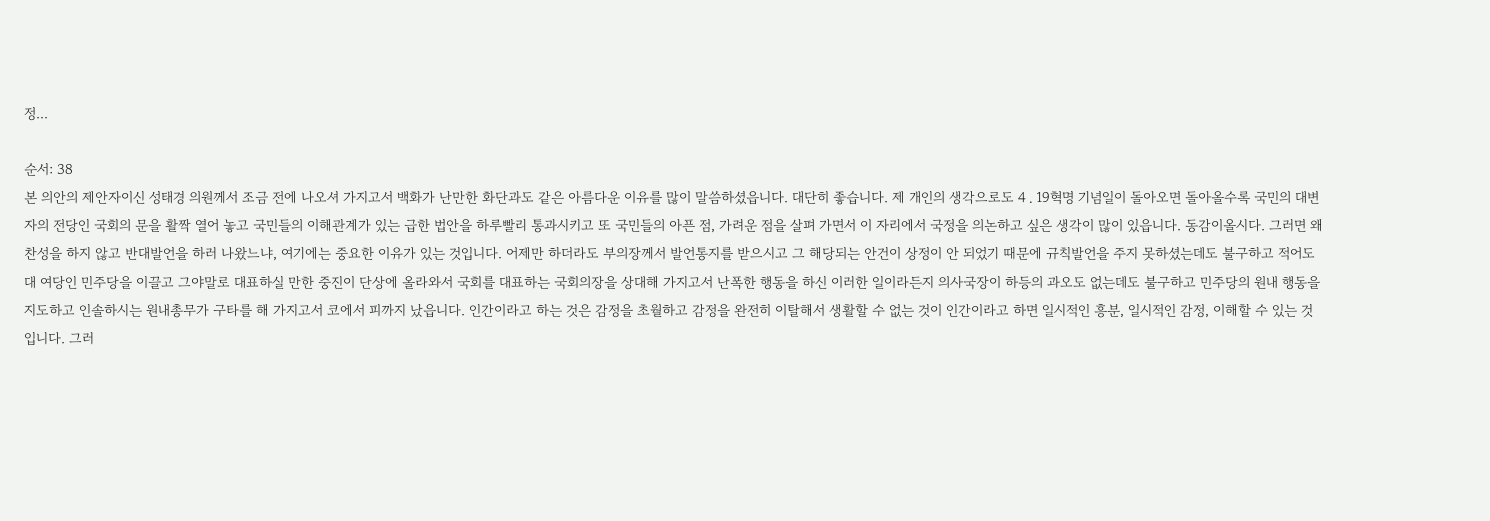정...

순서: 38
본 의안의 제안자이신 성태경 의원께서 조금 전에 나오셔 가지고서 백화가 난만한 화단과도 같은 아름다운 이유를 많이 말씀하셨읍니다. 대단히 좋습니다. 제 개인의 생각으로도 4․19혁명 기념일이 돌아오면 돌아올수록 국민의 대변자의 전당인 국회의 문을 활짝 열어 놓고 국민들의 이해관계가 있는 급한 법안을 하루빨리 통과시키고 또 국민들의 아픈 점, 가려운 점을 살펴 가면서 이 자리에서 국정을 의논하고 싶은 생각이 많이 있읍니다. 동감이올시다. 그러면 왜 찬성을 하지 않고 반대발언을 하러 나왔느냐, 여기에는 중요한 이유가 있는 것입니다. 어제만 하더라도 부의장께서 발언통지를 받으시고 그 해당되는 안건이 상정이 안 되었기 때문에 규칙발언을 주지 못하셨는데도 불구하고 적어도 대 여당인 민주당을 이끌고 그야말로 대표하실 만한 중진이 단상에 올라와서 국회를 대표하는 국회의장을 상대해 가지고서 난폭한 행동을 하신 이러한 일이라든지 의사국장이 하등의 과오도 없는데도 불구하고 민주당의 원내 행동을 지도하고 인솔하시는 원내총무가 구타를 해 가지고서 코에서 피까지 났읍니다. 인간이라고 하는 것은 감정을 초월하고 감정을 완전히 이탈해서 생활할 수 없는 것이 인간이라고 하면 일시적인 흥분, 일시적인 감정, 이해할 수 있는 것입니다. 그러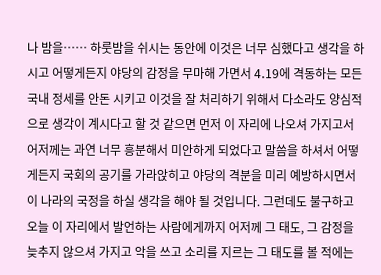나 밤을…… 하룻밤을 쉬시는 동안에 이것은 너무 심했다고 생각을 하시고 어떻게든지 야당의 감정을 무마해 가면서 4․19에 격동하는 모든 국내 정세를 안돈 시키고 이것을 잘 처리하기 위해서 다소라도 양심적으로 생각이 계시다고 할 것 같으면 먼저 이 자리에 나오셔 가지고서 어저께는 과연 너무 흥분해서 미안하게 되었다고 말씀을 하셔서 어떻게든지 국회의 공기를 가라앉히고 야당의 격분을 미리 예방하시면서 이 나라의 국정을 하실 생각을 해야 될 것입니다. 그런데도 불구하고 오늘 이 자리에서 발언하는 사람에게까지 어저께 그 태도, 그 감정을 늦추지 않으셔 가지고 악을 쓰고 소리를 지르는 그 태도를 볼 적에는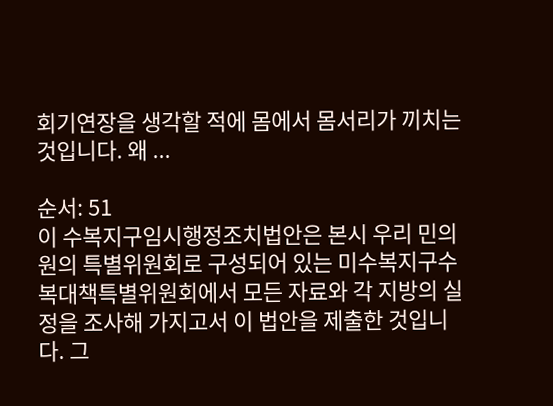회기연장을 생각할 적에 몸에서 몸서리가 끼치는 것입니다. 왜 ...

순서: 51
이 수복지구임시행정조치법안은 본시 우리 민의원의 특별위원회로 구성되어 있는 미수복지구수복대책특별위원회에서 모든 자료와 각 지방의 실정을 조사해 가지고서 이 법안을 제출한 것입니다. 그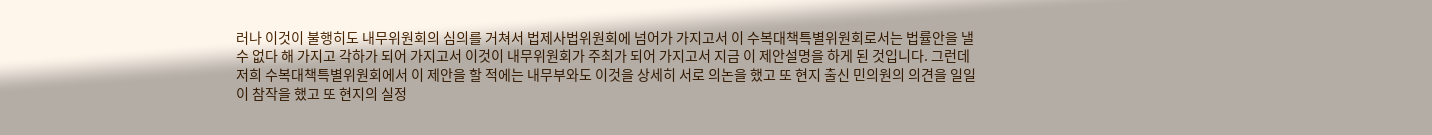러나 이것이 불행히도 내무위원회의 심의를 거쳐서 법제사법위원회에 넘어가 가지고서 이 수복대책특별위원회로서는 법률안을 낼 수 없다 해 가지고 각하가 되어 가지고서 이것이 내무위원회가 주최가 되어 가지고서 지금 이 제안설명을 하게 된 것입니다. 그런데 저희 수복대책특별위원회에서 이 제안을 할 적에는 내무부와도 이것을 상세히 서로 의논을 했고 또 현지 출신 민의원의 의견을 일일이 참작을 했고 또 현지의 실정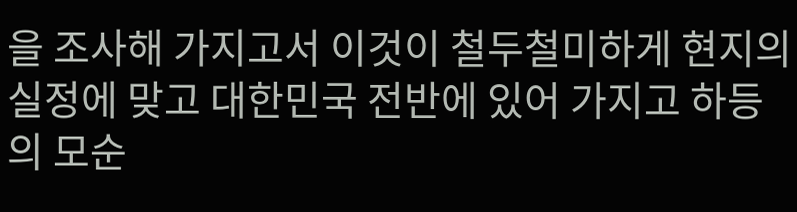을 조사해 가지고서 이것이 철두철미하게 현지의 실정에 맞고 대한민국 전반에 있어 가지고 하등의 모순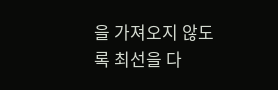을 가져오지 않도록 최선을 다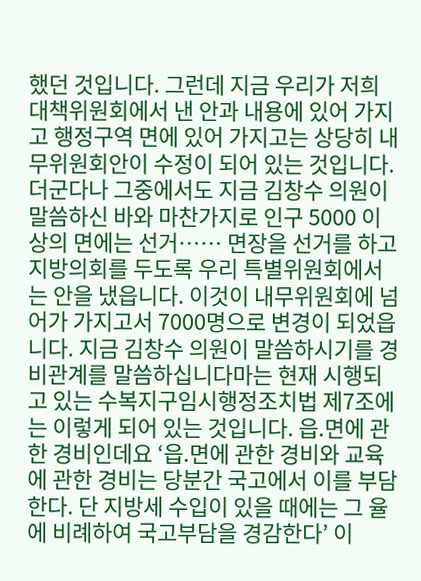했던 것입니다. 그런데 지금 우리가 저희 대책위원회에서 낸 안과 내용에 있어 가지고 행정구역 면에 있어 가지고는 상당히 내무위원회안이 수정이 되어 있는 것입니다. 더군다나 그중에서도 지금 김창수 의원이 말씀하신 바와 마찬가지로 인구 5000 이상의 면에는 선거…… 면장을 선거를 하고 지방의회를 두도록 우리 특별위원회에서는 안을 냈읍니다. 이것이 내무위원회에 넘어가 가지고서 7000명으로 변경이 되었읍니다. 지금 김창수 의원이 말씀하시기를 경비관계를 말씀하십니다마는 현재 시행되고 있는 수복지구임시행정조치법 제7조에는 이렇게 되어 있는 것입니다. 읍․면에 관한 경비인데요 ‘읍․면에 관한 경비와 교육에 관한 경비는 당분간 국고에서 이를 부담한다. 단 지방세 수입이 있을 때에는 그 율에 비례하여 국고부담을 경감한다’ 이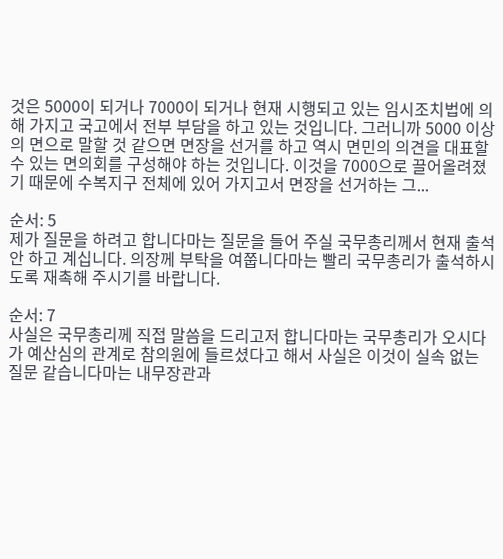것은 5000이 되거나 7000이 되거나 현재 시행되고 있는 임시조치법에 의해 가지고 국고에서 전부 부담을 하고 있는 것입니다. 그러니까 5000 이상의 면으로 말할 것 같으면 면장을 선거를 하고 역시 면민의 의견을 대표할 수 있는 면의회를 구성해야 하는 것입니다. 이것을 7000으로 끌어올려졌기 때문에 수복지구 전체에 있어 가지고서 면장을 선거하는 그...

순서: 5
제가 질문을 하려고 합니다마는 질문을 들어 주실 국무총리께서 현재 출석 안 하고 계십니다. 의장께 부탁을 여쭙니다마는 빨리 국무총리가 출석하시도록 재촉해 주시기를 바랍니다.

순서: 7
사실은 국무총리께 직접 말씀을 드리고저 합니다마는 국무총리가 오시다가 예산심의 관계로 참의원에 들르셨다고 해서 사실은 이것이 실속 없는 질문 같습니다마는 내무장관과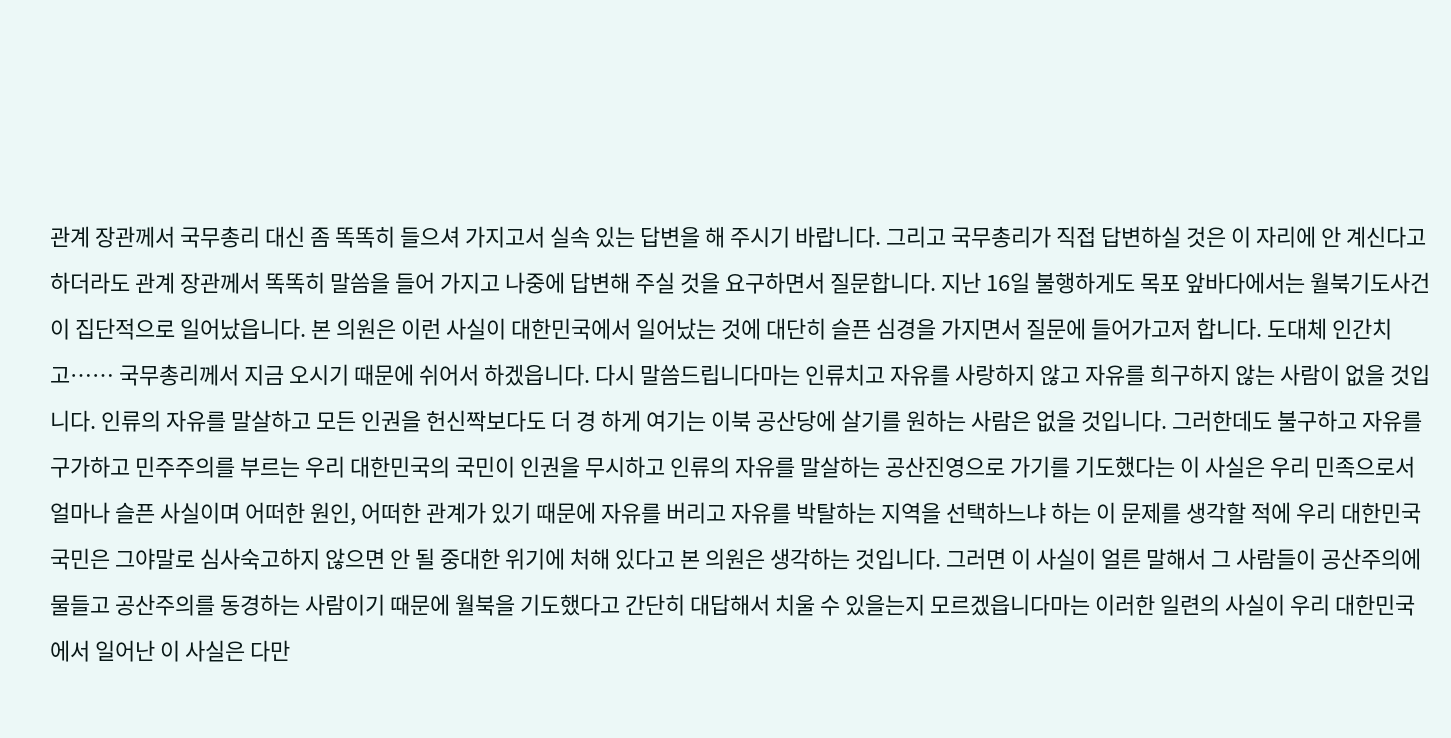관계 장관께서 국무총리 대신 좀 똑똑히 들으셔 가지고서 실속 있는 답변을 해 주시기 바랍니다. 그리고 국무총리가 직접 답변하실 것은 이 자리에 안 계신다고 하더라도 관계 장관께서 똑똑히 말씀을 들어 가지고 나중에 답변해 주실 것을 요구하면서 질문합니다. 지난 16일 불행하게도 목포 앞바다에서는 월북기도사건이 집단적으로 일어났읍니다. 본 의원은 이런 사실이 대한민국에서 일어났는 것에 대단히 슬픈 심경을 가지면서 질문에 들어가고저 합니다. 도대체 인간치고…… 국무총리께서 지금 오시기 때문에 쉬어서 하겠읍니다. 다시 말씀드립니다마는 인류치고 자유를 사랑하지 않고 자유를 희구하지 않는 사람이 없을 것입니다. 인류의 자유를 말살하고 모든 인권을 헌신짝보다도 더 경 하게 여기는 이북 공산당에 살기를 원하는 사람은 없을 것입니다. 그러한데도 불구하고 자유를 구가하고 민주주의를 부르는 우리 대한민국의 국민이 인권을 무시하고 인류의 자유를 말살하는 공산진영으로 가기를 기도했다는 이 사실은 우리 민족으로서 얼마나 슬픈 사실이며 어떠한 원인, 어떠한 관계가 있기 때문에 자유를 버리고 자유를 박탈하는 지역을 선택하느냐 하는 이 문제를 생각할 적에 우리 대한민국 국민은 그야말로 심사숙고하지 않으면 안 될 중대한 위기에 처해 있다고 본 의원은 생각하는 것입니다. 그러면 이 사실이 얼른 말해서 그 사람들이 공산주의에 물들고 공산주의를 동경하는 사람이기 때문에 월북을 기도했다고 간단히 대답해서 치울 수 있을는지 모르겠읍니다마는 이러한 일련의 사실이 우리 대한민국에서 일어난 이 사실은 다만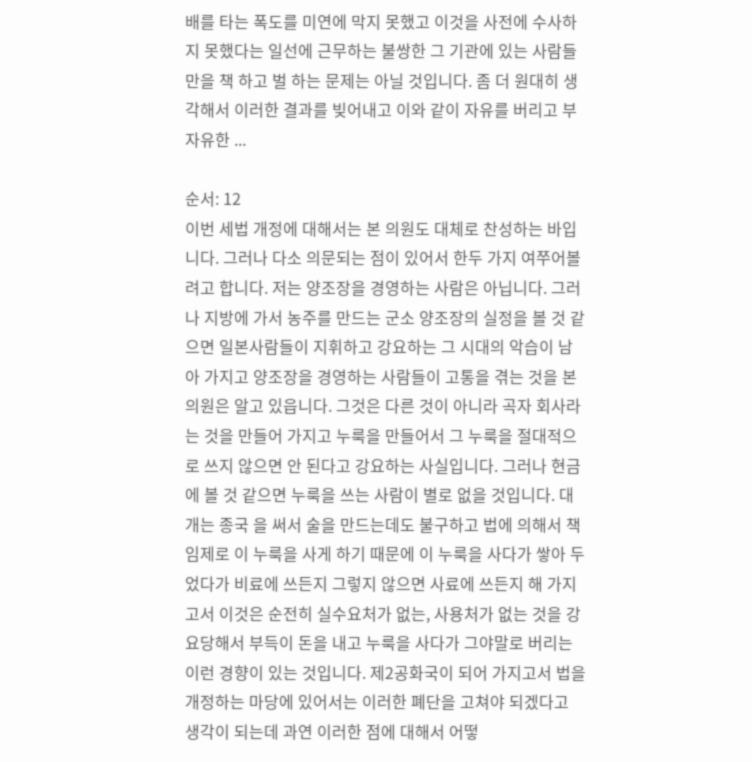배를 타는 폭도를 미연에 막지 못했고 이것을 사전에 수사하지 못했다는 일선에 근무하는 불쌍한 그 기관에 있는 사람들만을 책 하고 벌 하는 문제는 아닐 것입니다. 좀 더 원대히 생각해서 이러한 결과를 빚어내고 이와 같이 자유를 버리고 부자유한 ...

순서: 12
이번 세법 개정에 대해서는 본 의원도 대체로 찬성하는 바입니다. 그러나 다소 의문되는 점이 있어서 한두 가지 여쭈어볼려고 합니다. 저는 양조장을 경영하는 사람은 아닙니다. 그러나 지방에 가서 농주를 만드는 군소 양조장의 실정을 볼 것 같으면 일본사람들이 지휘하고 강요하는 그 시대의 악습이 남아 가지고 양조장을 경영하는 사람들이 고통을 겪는 것을 본 의원은 알고 있읍니다. 그것은 다른 것이 아니라 곡자 회사라는 것을 만들어 가지고 누룩을 만들어서 그 누룩을 절대적으로 쓰지 않으면 안 된다고 강요하는 사실입니다. 그러나 현금에 볼 것 같으면 누룩을 쓰는 사람이 별로 없을 것입니다. 대개는 종국 을 써서 술을 만드는데도 불구하고 법에 의해서 책임제로 이 누룩을 사게 하기 때문에 이 누룩을 사다가 쌓아 두었다가 비료에 쓰든지 그렇지 않으면 사료에 쓰든지 해 가지고서 이것은 순전히 실수요처가 없는, 사용처가 없는 것을 강요당해서 부득이 돈을 내고 누룩을 사다가 그야말로 버리는 이런 경향이 있는 것입니다. 제2공화국이 되어 가지고서 법을 개정하는 마당에 있어서는 이러한 폐단을 고쳐야 되겠다고 생각이 되는데 과연 이러한 점에 대해서 어떻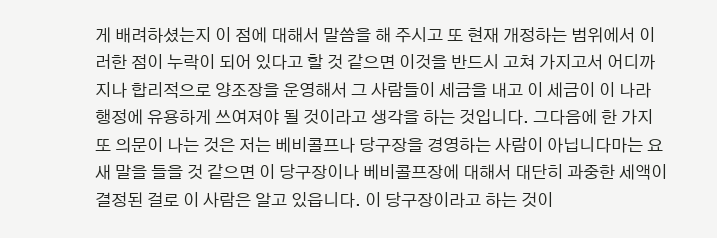게 배려하셨는지 이 점에 대해서 말씀을 해 주시고 또 현재 개정하는 범위에서 이러한 점이 누락이 되어 있다고 할 것 같으면 이것을 반드시 고쳐 가지고서 어디까지나 합리적으로 양조장을 운영해서 그 사람들이 세금을 내고 이 세금이 이 나라 행정에 유용하게 쓰여져야 될 것이라고 생각을 하는 것입니다. 그다음에 한 가지 또 의문이 나는 것은 저는 베비콜프나 당구장을 경영하는 사람이 아닙니다마는 요새 말을 들을 것 같으면 이 당구장이나 베비콜프장에 대해서 대단히 과중한 세액이 결정된 걸로 이 사람은 알고 있읍니다. 이 당구장이라고 하는 것이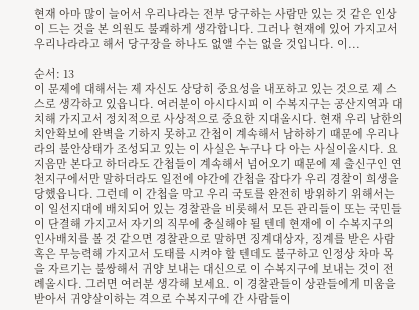현재 아마 많이 늘어서 우리나라는 전부 당구하는 사람만 있는 것 같은 인상이 드는 것을 본 의원도 불쾌하게 생각합니다. 그러나 현재에 있어 가지고서 우리나라라고 해서 당구장을 하나도 없앨 수는 없을 것입니다. 이...

순서: 13
이 문제에 대해서는 제 자신도 상당히 중요성을 내포하고 있는 것으로 제 스스로 생각하고 있읍니다. 여러분이 아시다시피 이 수복지구는 공산지역과 대치해 가지고서 정치적으로 사상적으로 중요한 지대올시다. 현재 우리 남한의 치안확보에 완벽을 기하지 못하고 간첩이 계속해서 남하하기 때문에 우리나라의 불안상태가 조성되고 있는 이 사실은 누구나 다 아는 사실이올시다. 요지음만 본다고 하더라도 간첩들이 계속해서 넘어오기 때문에 제 출신구인 연천지구에서만 말하더라도 일전에 야간에 간첩을 잡다가 우리 경찰이 희생을 당했읍니다. 그런데 이 간첩을 막고 우리 국토를 완전히 방위하기 위해서는 이 일선지대에 배치되어 있는 경찰관을 비롯해서 모든 관리들이 또는 국민들이 단결해 가지고서 자기의 직무에 충실해야 될 텐데 현재에 이 수복지구의 인사배치를 볼 것 같으면 경찰관으로 말하면 징계대상자, 징계를 받은 사람 혹은 무능력해 가지고서 도태를 시켜야 할 텐데도 불구하고 인정상 차마 목을 자르기는 불쌍해서 귀양 보내는 대신으로 이 수복지구에 보내는 것이 전례올시다. 그러면 여러분 생각해 보세요. 이 경찰관들이 상관들에게 미움을 받아서 귀양살이하는 격으로 수복지구에 간 사람들이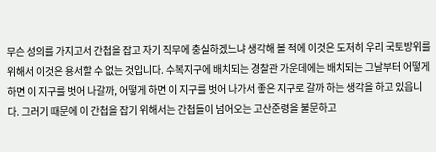무슨 성의를 가지고서 간첩을 잡고 자기 직무에 충실하겠느냐 생각해 볼 적에 이것은 도저히 우리 국토방위를 위해서 이것은 용서할 수 없는 것입니다. 수복지구에 배치되는 경찰관 가운데에는 배치되는 그날부터 어떻게 하면 이 지구를 벗어 나갈까, 어떻게 하면 이 지구를 벗어 나가서 좋은 지구로 갈까 하는 생각을 하고 있읍니다. 그러기 때문에 이 간첩을 잡기 위해서는 간첩들이 넘어오는 고산준령을 불문하고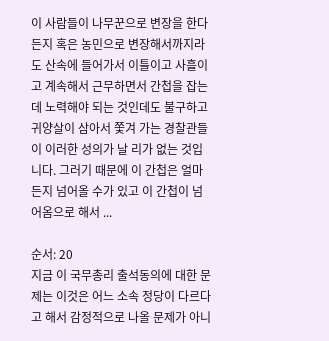이 사람들이 나무꾼으로 변장을 한다든지 혹은 농민으로 변장해서까지라도 산속에 들어가서 이틀이고 사흘이고 계속해서 근무하면서 간첩을 잡는 데 노력해야 되는 것인데도 불구하고 귀양살이 삼아서 쫓겨 가는 경찰관들이 이러한 성의가 날 리가 없는 것입니다. 그러기 때문에 이 간첩은 얼마든지 넘어올 수가 있고 이 간첩이 넘어옴으로 해서 ...

순서: 20
지금 이 국무총리 출석동의에 대한 문제는 이것은 어느 소속 정당이 다르다고 해서 감정적으로 나올 문제가 아니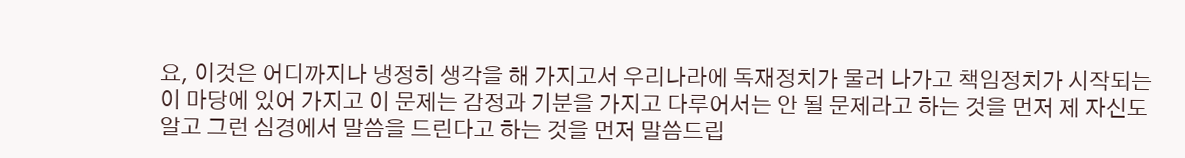요, 이것은 어디까지나 냉정히 생각을 해 가지고서 우리나라에 독재정치가 물러 나가고 책임정치가 시작되는 이 마당에 있어 가지고 이 문제는 감정과 기분을 가지고 다루어서는 안 될 문제라고 하는 것을 먼저 제 자신도 알고 그런 심경에서 말씀을 드린다고 하는 것을 먼저 말씀드립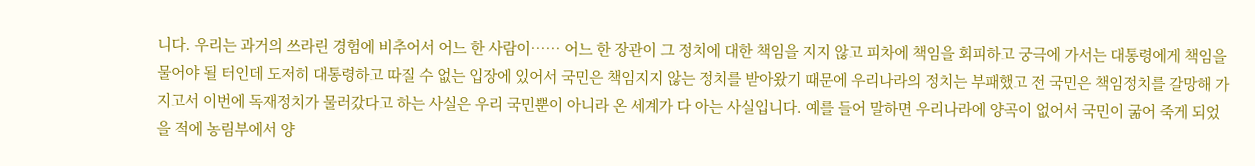니다. 우리는 과거의 쓰라린 경험에 비추어서 어느 한 사람이…… 어느 한 장관이 그 정치에 대한 책임을 지지 않고 피차에 책임을 회피하고 궁극에 가서는 대통령에게 책임을 물어야 될 터인데 도저히 대통령하고 따질 수 없는 입장에 있어서 국민은 책임지지 않는 정치를 받아왔기 때문에 우리나라의 정치는 부패했고 전 국민은 책임정치를 갈망해 가지고서 이번에 독재정치가 물러갔다고 하는 사실은 우리 국민뿐이 아니라 온 세계가 다 아는 사실입니다. 예를 들어 말하면 우리나라에 양곡이 없어서 국민이 굶어 죽게 되었을 적에 농림부에서 양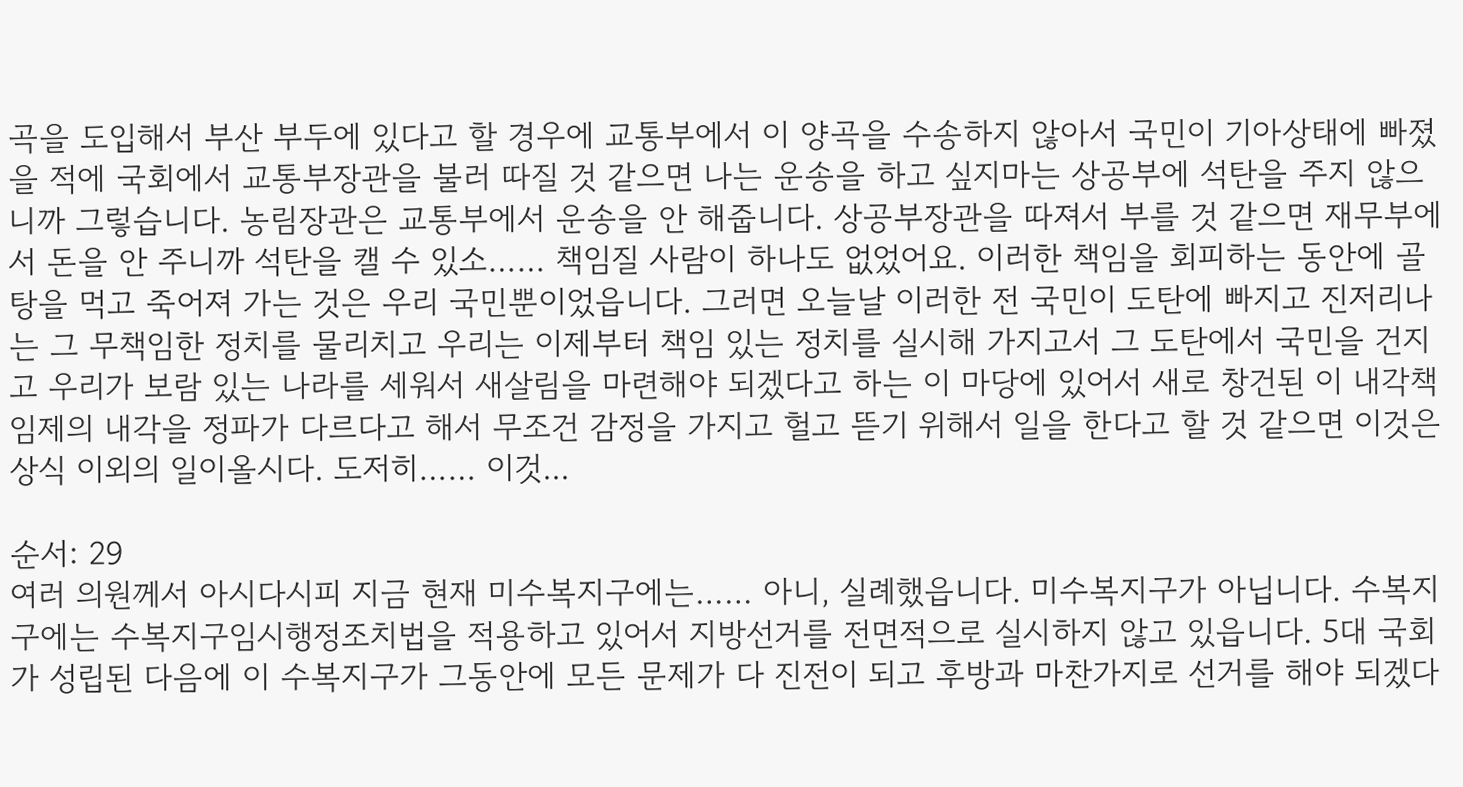곡을 도입해서 부산 부두에 있다고 할 경우에 교통부에서 이 양곡을 수송하지 않아서 국민이 기아상태에 빠졌을 적에 국회에서 교통부장관을 불러 따질 것 같으면 나는 운송을 하고 싶지마는 상공부에 석탄을 주지 않으니까 그렇습니다. 농림장관은 교통부에서 운송을 안 해줍니다. 상공부장관을 따져서 부를 것 같으면 재무부에서 돈을 안 주니까 석탄을 캘 수 있소…… 책임질 사람이 하나도 없었어요. 이러한 책임을 회피하는 동안에 골탕을 먹고 죽어져 가는 것은 우리 국민뿐이었읍니다. 그러면 오늘날 이러한 전 국민이 도탄에 빠지고 진저리나는 그 무책임한 정치를 물리치고 우리는 이제부터 책임 있는 정치를 실시해 가지고서 그 도탄에서 국민을 건지고 우리가 보람 있는 나라를 세워서 새살림을 마련해야 되겠다고 하는 이 마당에 있어서 새로 창건된 이 내각책임제의 내각을 정파가 다르다고 해서 무조건 감정을 가지고 헐고 뜯기 위해서 일을 한다고 할 것 같으면 이것은 상식 이외의 일이올시다. 도저히…… 이것...

순서: 29
여러 의원께서 아시다시피 지금 현재 미수복지구에는…… 아니, 실례했읍니다. 미수복지구가 아닙니다. 수복지구에는 수복지구임시행정조치법을 적용하고 있어서 지방선거를 전면적으로 실시하지 않고 있읍니다. 5대 국회가 성립된 다음에 이 수복지구가 그동안에 모든 문제가 다 진전이 되고 후방과 마찬가지로 선거를 해야 되겠다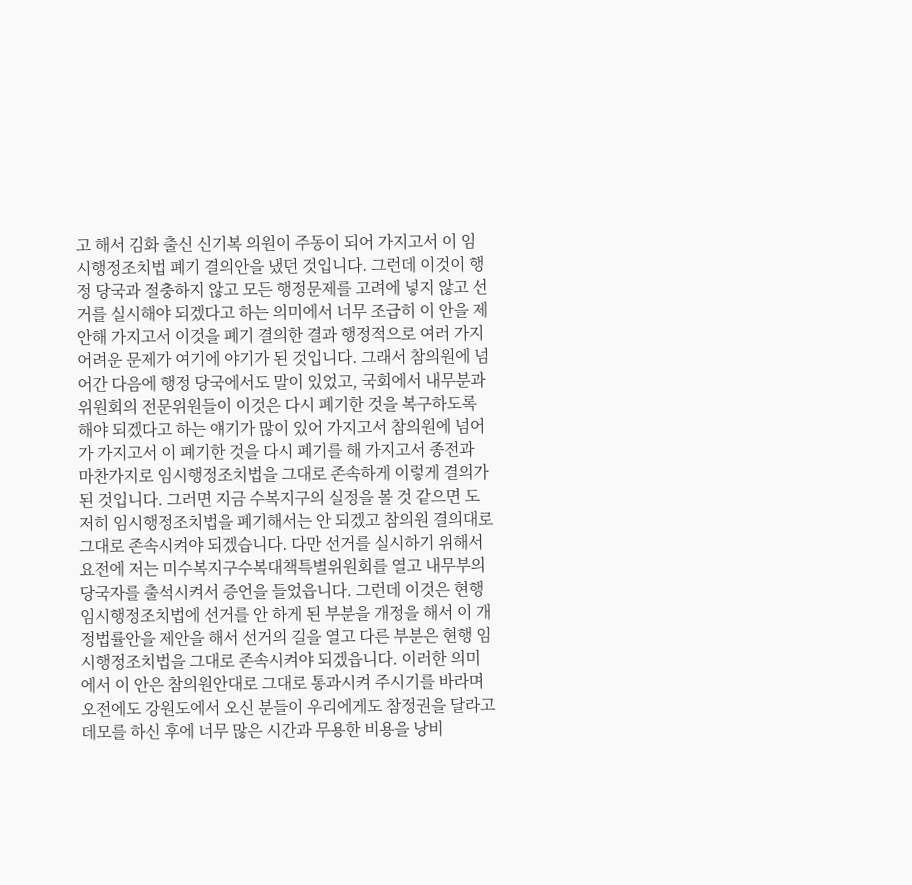고 해서 김화 출신 신기복 의원이 주동이 되어 가지고서 이 임시행정조치법 폐기 결의안을 냈던 것입니다. 그런데 이것이 행정 당국과 절충하지 않고 모든 행정문제를 고려에 넣지 않고 선거를 실시해야 되겠다고 하는 의미에서 너무 조급히 이 안을 제안해 가지고서 이것을 폐기 결의한 결과 행정적으로 여러 가지 어려운 문제가 여기에 야기가 된 것입니다. 그래서 참의원에 넘어간 다음에 행정 당국에서도 말이 있었고, 국회에서 내무분과위원회의 전문위원들이 이것은 다시 폐기한 것을 복구하도록 해야 되겠다고 하는 얘기가 많이 있어 가지고서 참의원에 넘어가 가지고서 이 폐기한 것을 다시 폐기를 해 가지고서 종전과 마찬가지로 임시행정조치법을 그대로 존속하게 이렇게 결의가 된 것입니다. 그러면 지금 수복지구의 실정을 볼 것 같으면 도저히 임시행정조치법을 폐기해서는 안 되겠고 참의원 결의대로 그대로 존속시켜야 되겠습니다. 다만 선거를 실시하기 위해서 요전에 저는 미수복지구수복대책특별위원회를 열고 내무부의 당국자를 출석시켜서 증언을 들었읍니다. 그런데 이것은 현행 임시행정조치법에 선거를 안 하게 된 부분을 개정을 해서 이 개정법률안을 제안을 해서 선거의 길을 열고 다른 부분은 현행 임시행정조치법을 그대로 존속시켜야 되겠읍니다. 이러한 의미에서 이 안은 참의원안대로 그대로 통과시켜 주시기를 바라며 오전에도 강원도에서 오신 분들이 우리에게도 참정권을 달라고 데모를 하신 후에 너무 많은 시간과 무용한 비용을 낭비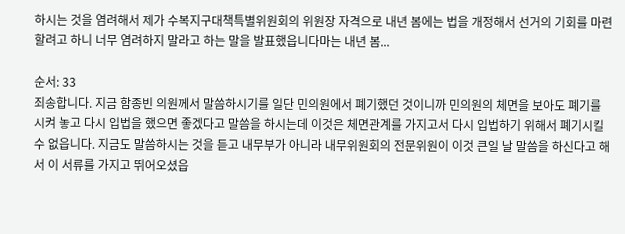하시는 것을 염려해서 제가 수복지구대책특별위원회의 위원장 자격으로 내년 봄에는 법을 개정해서 선거의 기회를 마련할려고 하니 너무 염려하지 말라고 하는 말을 발표했읍니다마는 내년 봄...

순서: 33
죄송합니다. 지금 함종빈 의원께서 말씀하시기를 일단 민의원에서 폐기했던 것이니까 민의원의 체면을 보아도 폐기를 시켜 놓고 다시 입법을 했으면 좋겠다고 말씀을 하시는데 이것은 체면관계를 가지고서 다시 입법하기 위해서 폐기시킬 수 없읍니다. 지금도 말씀하시는 것을 듣고 내무부가 아니라 내무위원회의 전문위원이 이것 큰일 날 말씀을 하신다고 해서 이 서류를 가지고 뛰어오셨읍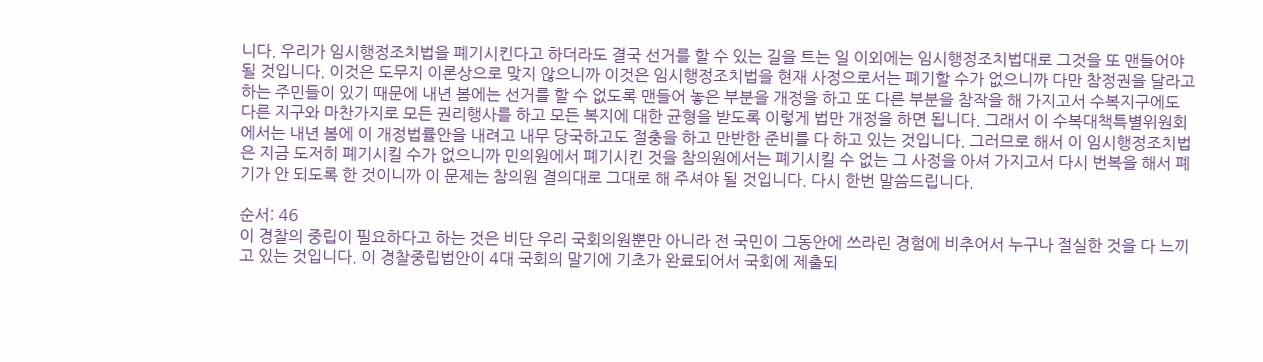니다. 우리가 임시행정조치법을 폐기시킨다고 하더라도 결국 선거를 할 수 있는 길을 트는 일 이외에는 임시행정조치법대로 그것을 또 맨들어야 될 것입니다. 이것은 도무지 이론상으로 맞지 않으니까 이것은 임시행정조치법을 현재 사정으로서는 폐기할 수가 없으니까 다만 참정권을 달라고 하는 주민들이 있기 때문에 내년 봄에는 선거를 할 수 없도록 맨들어 놓은 부분을 개정을 하고 또 다른 부분을 참작을 해 가지고서 수복지구에도 다른 지구와 마찬가지로 모든 권리행사를 하고 모든 복지에 대한 균형을 받도록 이렇게 법만 개정을 하면 됩니다. 그래서 이 수복대책특별위원회에서는 내년 봄에 이 개정법률안을 내려고 내무 당국하고도 절충을 하고 만반한 준비를 다 하고 있는 것입니다. 그러므로 해서 이 임시행정조치법은 지금 도저히 폐기시킬 수가 없으니까 민의원에서 폐기시킨 것을 참의원에서는 폐기시킬 수 없는 그 사정을 아셔 가지고서 다시 번복을 해서 폐기가 안 되도록 한 것이니까 이 문제는 참의원 결의대로 그대로 해 주셔야 될 것입니다. 다시 한번 말씀드립니다.

순서: 46
이 경찰의 중립이 필요하다고 하는 것은 비단 우리 국회의원뿐만 아니라 전 국민이 그동안에 쓰라린 경험에 비추어서 누구나 절실한 것을 다 느끼고 있는 것입니다. 이 경찰중립법안이 4대 국회의 말기에 기초가 완료되어서 국회에 제출되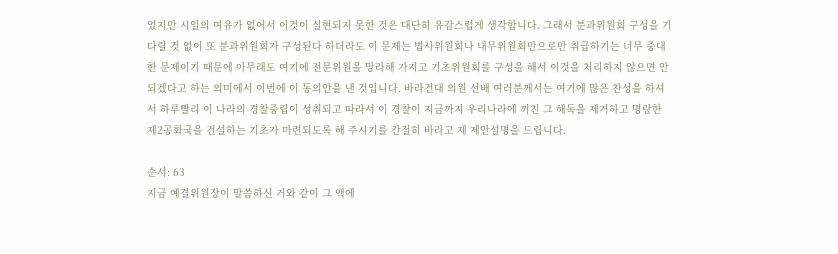었지만 시일의 여유가 없어서 이것이 실현되지 못한 것은 대단히 유감스럽게 생각합니다. 그래서 분과위원회 구성을 기다릴 것 없이 또 분과위원회가 구성된다 하더라도 이 문제는 법사위원회나 내무위원회만으로만 취급하기는 너무 중대한 문제이기 때문에 아무래도 여기에 전문위원을 망라해 가지고 기초위원회를 구성을 해서 이것을 처리하지 않으면 안 되겠다고 하는 의미에서 이번에 이 동의안을 낸 것입니다. 바라건대 의원 선배 여러분께서는 여기에 많은 찬성을 하셔서 하루빨리 이 나라의 경찰중립이 성취되고 따라서 이 경찰이 지금까지 우리나라에 끼친 그 해독을 제거하고 명랑한 제2공화국을 건설하는 기초가 마련되도록 해 주시기를 간절히 바라고 제 제안설명을 드립니다.

순서: 63
지금 예결위원장이 말씀하신 거와 같이 그 액에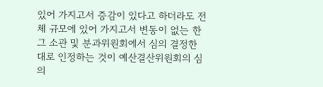있어 가지고서 증감이 있다고 하더라도 전체 규모에 있어 가지고서 변동이 없는 한 그 소관 및 분과위원회에서 심의 결정한 대로 인정하는 것이 예산결산위원회의 심의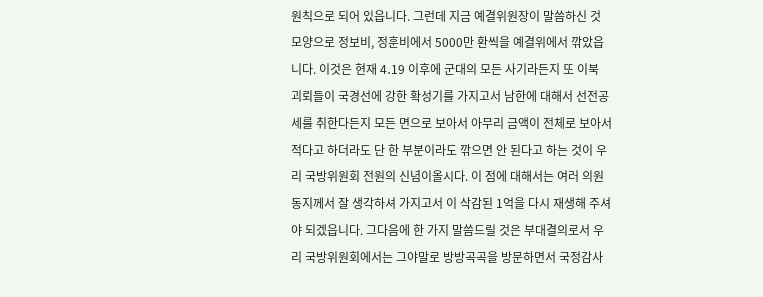원칙으로 되어 있읍니다. 그런데 지금 예결위원장이 말씀하신 것 모양으로 정보비, 정훈비에서 5000만 환씩을 예결위에서 깎았읍니다. 이것은 현재 4․19 이후에 군대의 모든 사기라든지 또 이북 괴뢰들이 국경선에 강한 확성기를 가지고서 남한에 대해서 선전공세를 취한다든지 모든 면으로 보아서 아무리 금액이 전체로 보아서 적다고 하더라도 단 한 부분이라도 깎으면 안 된다고 하는 것이 우리 국방위원회 전원의 신념이올시다. 이 점에 대해서는 여러 의원 동지께서 잘 생각하셔 가지고서 이 삭감된 1억을 다시 재생해 주셔야 되겠읍니다. 그다음에 한 가지 말씀드릴 것은 부대결의로서 우리 국방위원회에서는 그야말로 방방곡곡을 방문하면서 국정감사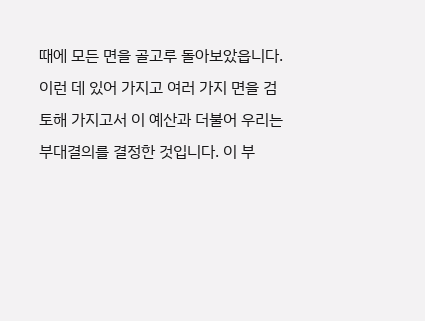때에 모든 면을 골고루 돌아보았읍니다. 이런 데 있어 가지고 여러 가지 면을 검토해 가지고서 이 예산과 더불어 우리는 부대결의를 결정한 것입니다. 이 부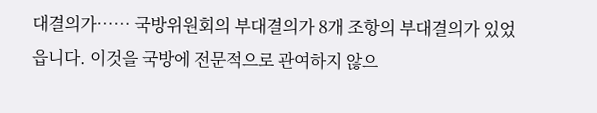대결의가…… 국방위원회의 부대결의가 8개 조항의 부대결의가 있었읍니다. 이것을 국방에 전문적으로 관여하지 않으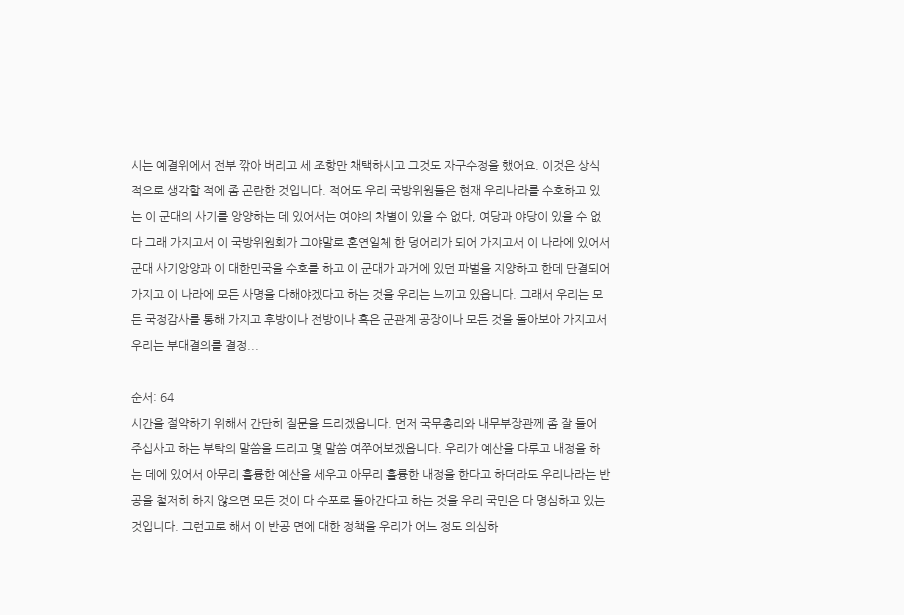시는 예결위에서 전부 깎아 버리고 세 조항만 채택하시고 그것도 자구수정을 했어요. 이것은 상식적으로 생각할 적에 좀 곤란한 것입니다. 적어도 우리 국방위원들은 현재 우리나라를 수호하고 있는 이 군대의 사기를 앙양하는 데 있어서는 여야의 차별이 있을 수 없다, 여당과 야당이 있을 수 없다 그래 가지고서 이 국방위원회가 그야말로 혼연일체 한 덩어리가 되어 가지고서 이 나라에 있어서 군대 사기앙양과 이 대한민국을 수호를 하고 이 군대가 과거에 있던 파벌을 지양하고 한데 단결되어 가지고 이 나라에 모든 사명을 다해야겠다고 하는 것을 우리는 느끼고 있읍니다. 그래서 우리는 모든 국정감사를 통해 가지고 후방이나 전방이나 혹은 군관계 공장이나 모든 것을 돌아보아 가지고서 우리는 부대결의를 결정...

순서: 64
시간을 절약하기 위해서 간단히 질문을 드리겠읍니다. 먼저 국무총리와 내무부장관께 좀 잘 들어 주십사고 하는 부탁의 말씀을 드리고 몇 말씀 여쭈어보겠읍니다. 우리가 예산을 다루고 내정을 하는 데에 있어서 아무리 훌륭한 예산을 세우고 아무리 훌륭한 내정을 한다고 하더라도 우리나라는 반공을 철저히 하지 않으면 모든 것이 다 수포로 돌아간다고 하는 것을 우리 국민은 다 명심하고 있는 것입니다. 그런고로 해서 이 반공 면에 대한 정책을 우리가 어느 정도 의심하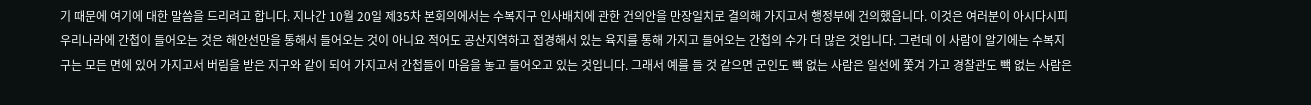기 때문에 여기에 대한 말씀을 드리려고 합니다. 지나간 10월 20일 제35차 본회의에서는 수복지구 인사배치에 관한 건의안을 만장일치로 결의해 가지고서 행정부에 건의했읍니다. 이것은 여러분이 아시다시피 우리나라에 간첩이 들어오는 것은 해안선만을 통해서 들어오는 것이 아니요 적어도 공산지역하고 접경해서 있는 육지를 통해 가지고 들어오는 간첩의 수가 더 많은 것입니다. 그런데 이 사람이 알기에는 수복지구는 모든 면에 있어 가지고서 버림을 받은 지구와 같이 되어 가지고서 간첩들이 마음을 놓고 들어오고 있는 것입니다. 그래서 예를 들 것 같으면 군인도 빽 없는 사람은 일선에 쫓겨 가고 경찰관도 빽 없는 사람은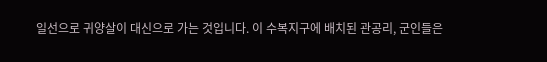일선으로 귀양살이 대신으로 가는 것입니다. 이 수복지구에 배치된 관공리, 군인들은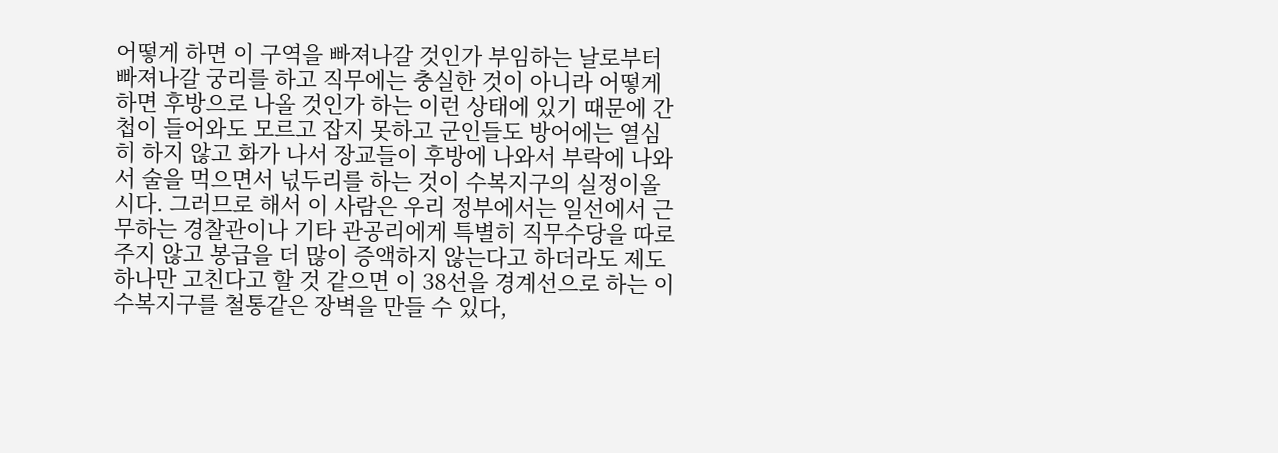어떻게 하면 이 구역을 빠져나갈 것인가 부임하는 날로부터 빠져나갈 궁리를 하고 직무에는 충실한 것이 아니라 어떻게 하면 후방으로 나올 것인가 하는 이런 상태에 있기 때문에 간첩이 들어와도 모르고 잡지 못하고 군인들도 방어에는 열심히 하지 않고 화가 나서 장교들이 후방에 나와서 부락에 나와서 술을 먹으면서 넋두리를 하는 것이 수복지구의 실정이올시다. 그러므로 해서 이 사람은 우리 정부에서는 일선에서 근무하는 경찰관이나 기타 관공리에게 특별히 직무수당을 따로 주지 않고 봉급을 더 많이 증액하지 않는다고 하더라도 제도 하나만 고친다고 할 것 같으면 이 38선을 경계선으로 하는 이 수복지구를 철통같은 장벽을 만들 수 있다,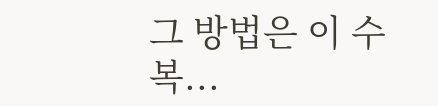그 방법은 이 수복...